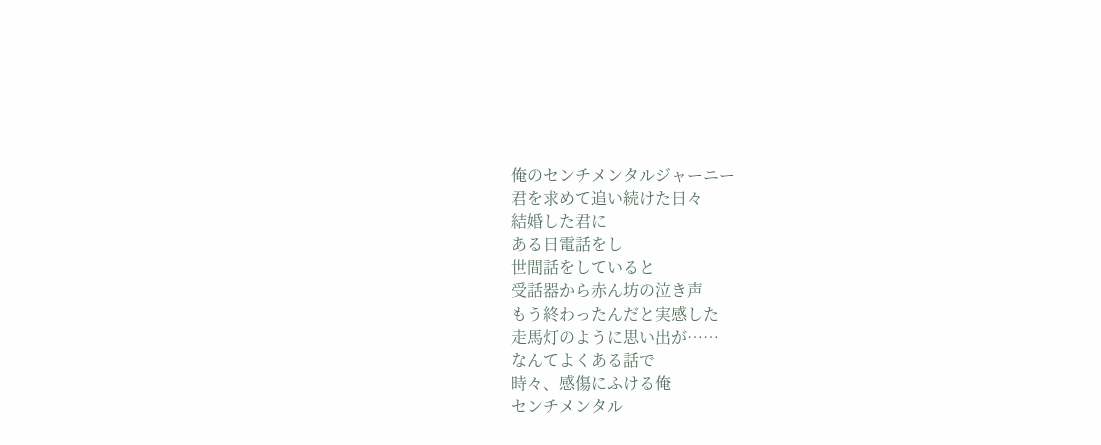俺のセンチメンタルジャーニー
君を求めて追い続けた日々
結婚した君に
ある日電話をし
世間話をしていると
受話器から赤ん坊の泣き声
もう終わったんだと実感した
走馬灯のように思い出が……
なんてよくある話で
時々、感傷にふける俺
センチメンタル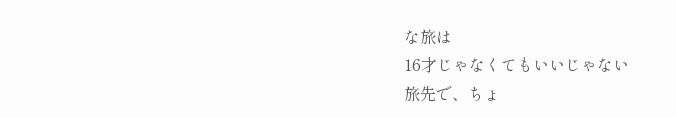な旅は
16才じゃなくてもいいじゃない
旅先で、ちょ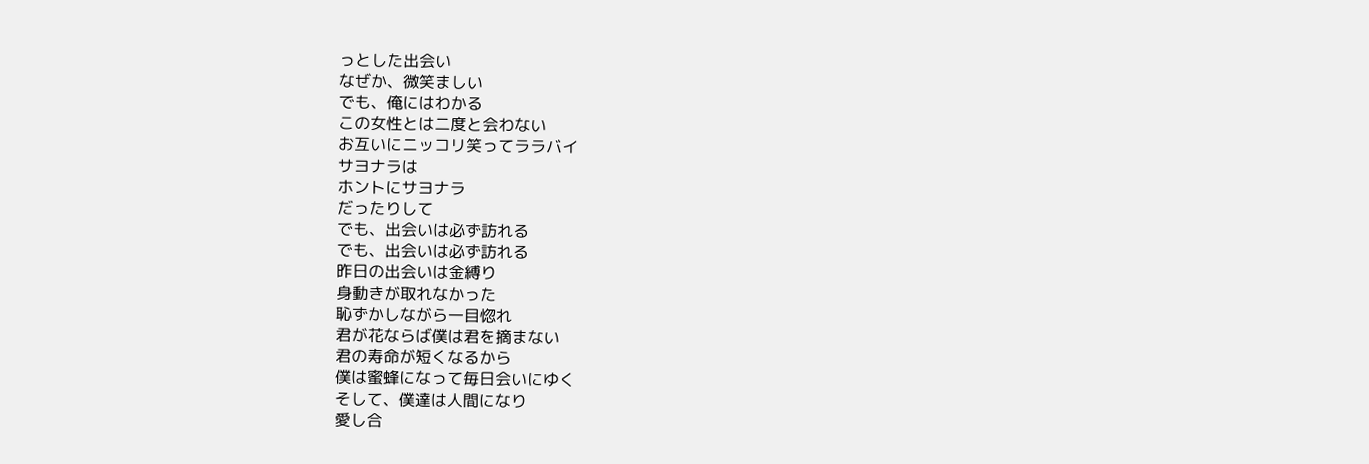っとした出会い
なぜか、微笑ましい
でも、俺にはわかる
この女性とは二度と会わない
お互いにニッコリ笑ってララバイ
サヨナラは
ホントにサヨナラ
だったりして
でも、出会いは必ず訪れる
でも、出会いは必ず訪れる
昨日の出会いは金縛り
身動きが取れなかった
恥ずかしながら一目惚れ
君が花ならば僕は君を摘まない
君の寿命が短くなるから
僕は蜜蜂になって毎日会いにゆく
そして、僕達は人間になり
愛し合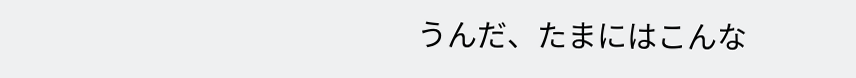うんだ、たまにはこんな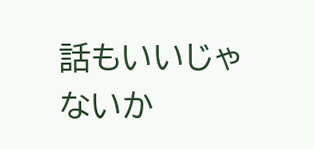話もいいじゃないか